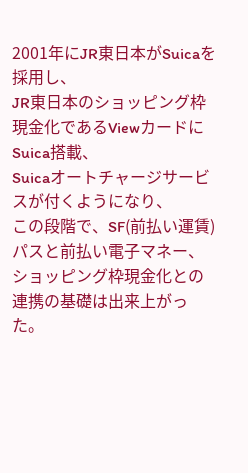2001年にJR東日本がSuicaを採用し、
JR東日本のショッピング枠現金化であるViewカードにSuica搭載、
Suicaオートチャージサービスが付くようになり、
この段階で、SF(前払い運賃)パスと前払い電子マネー、
ショッピング枠現金化との連携の基礎は出来上がった。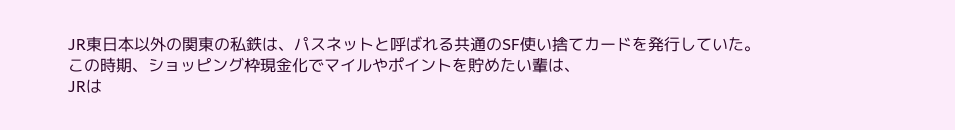JR東日本以外の関東の私鉄は、パスネットと呼ばれる共通のSF使い捨てカードを発行していた。
この時期、ショッピング枠現金化でマイルやポイントを貯めたい輩は、
JRは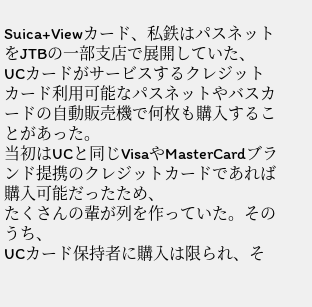Suica+Viewカード、私鉄はパスネットをJTBの一部支店で展開していた、
UCカードがサービスするクレジットカード利用可能なパスネットやバスカードの自動販売機で何枚も購入することがあった。
当初はUCと同じVisaやMasterCardブランド提携のクレジットカードであれば購入可能だったため、
たくさんの輩が列を作っていた。そのうち、
UCカード保持者に購入は限られ、そ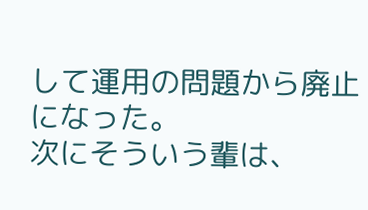して運用の問題から廃止になった。
次にそういう輩は、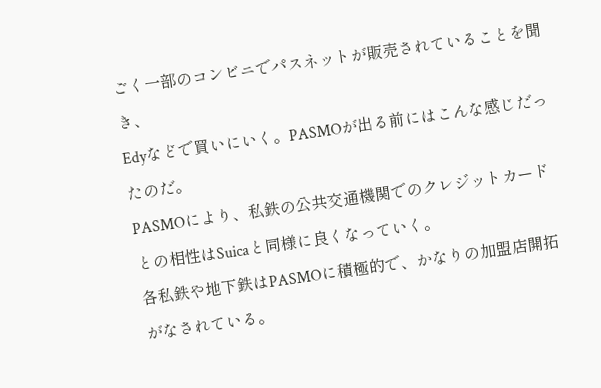ごく一部のコンビニでパスネットが販売されていることを聞き、
Edyなどで買いにいく。PASMOが出る前にはこんな感じだったのだ。
PASMOにより、私鉄の公共交通機関でのクレジットカードとの相性はSuicaと同様に良くなっていく。
各私鉄や地下鉄はPASMOに積極的で、かなりの加盟店開拓がなされている。